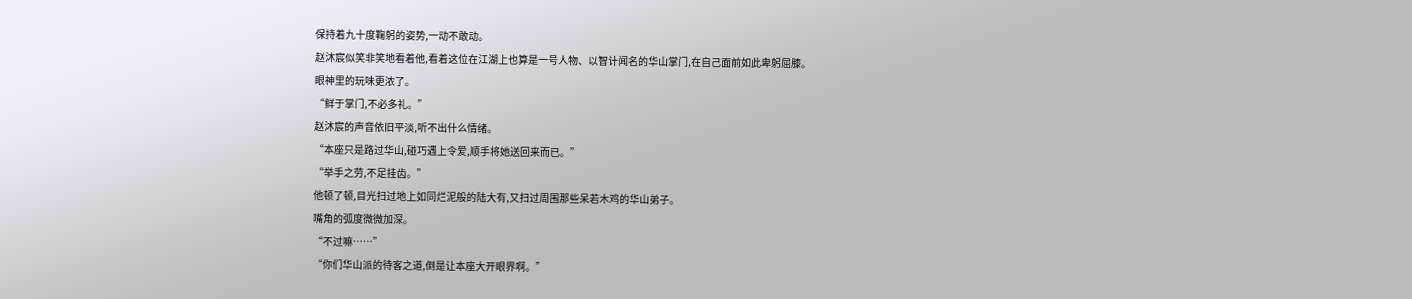保持着九十度鞠躬的姿势,一动不敢动。
赵沐宸似笑非笑地看着他,看着这位在江湖上也算是一号人物、以智计闻名的华山掌门,在自己面前如此卑躬屈膝。
眼神里的玩味更浓了。
“鲜于掌门,不必多礼。”
赵沐宸的声音依旧平淡,听不出什么情绪。
“本座只是路过华山,碰巧遇上令爱,顺手将她送回来而已。”
“举手之劳,不足挂齿。”
他顿了顿,目光扫过地上如同烂泥般的陆大有,又扫过周围那些呆若木鸡的华山弟子。
嘴角的弧度微微加深。
“不过嘛……”
“你们华山派的待客之道,倒是让本座大开眼界啊。”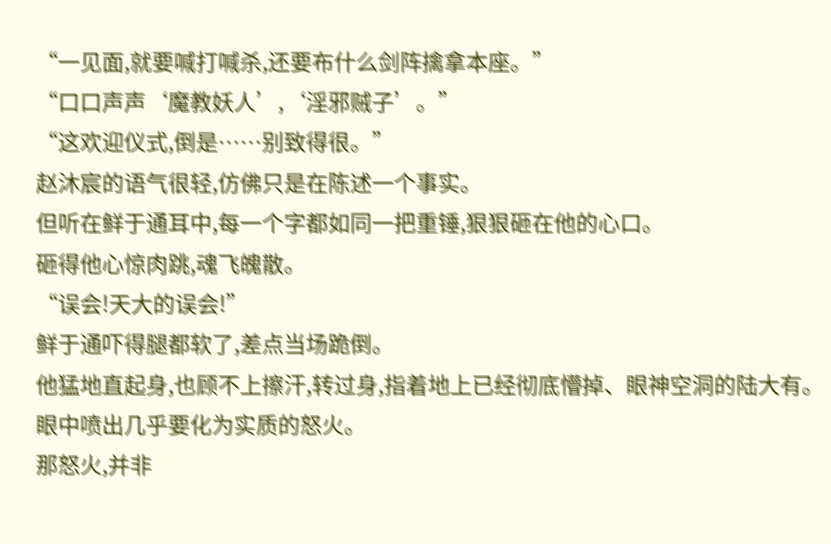“一见面,就要喊打喊杀,还要布什么剑阵擒拿本座。”
“口口声声‘魔教妖人’,‘淫邪贼子’。”
“这欢迎仪式,倒是……别致得很。”
赵沐宸的语气很轻,仿佛只是在陈述一个事实。
但听在鲜于通耳中,每一个字都如同一把重锤,狠狠砸在他的心口。
砸得他心惊肉跳,魂飞魄散。
“误会!天大的误会!”
鲜于通吓得腿都软了,差点当场跪倒。
他猛地直起身,也顾不上擦汗,转过身,指着地上已经彻底懵掉、眼神空洞的陆大有。
眼中喷出几乎要化为实质的怒火。
那怒火,并非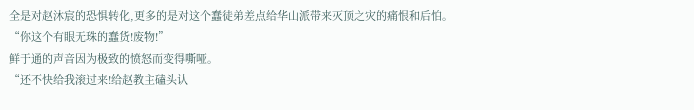全是对赵沐宸的恐惧转化,更多的是对这个蠢徒弟差点给华山派带来灭顶之灾的痛恨和后怕。
“你这个有眼无珠的蠢货!废物!”
鲜于通的声音因为极致的愤怒而变得嘶哑。
“还不快给我滚过来!给赵教主磕头认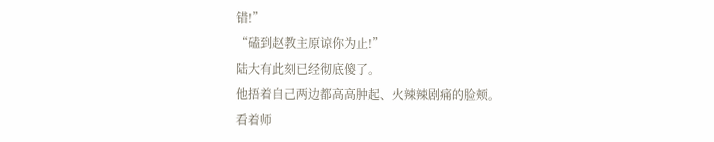错!”
“磕到赵教主原谅你为止!”
陆大有此刻已经彻底傻了。
他捂着自己两边都高高肿起、火辣辣剧痛的脸颊。
看着师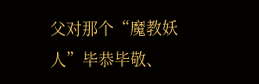父对那个“魔教妖人”毕恭毕敬、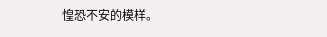惶恐不安的模样。